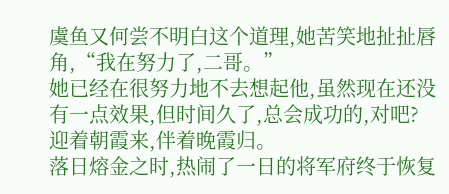虞鱼又何尝不明白这个道理,她苦笑地扯扯唇角,“我在努力了,二哥。”
她已经在很努力地不去想起他,虽然现在还没有一点效果,但时间久了,总会成功的,对吧?
迎着朝霞来,伴着晚霞归。
落日熔金之时,热闹了一日的将军府终于恢复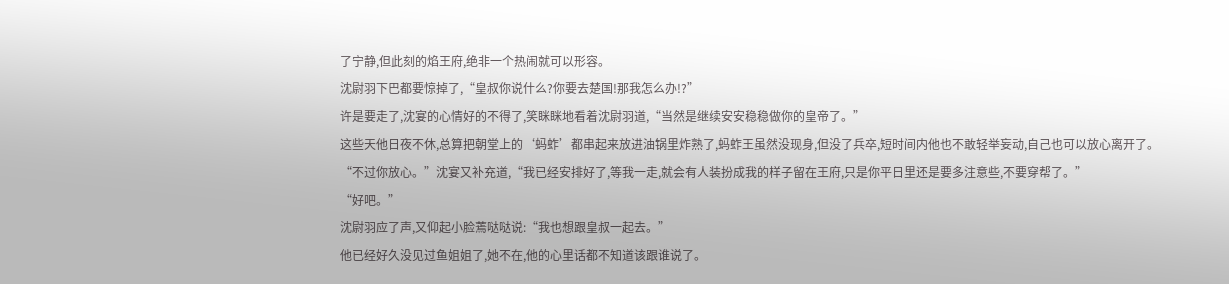了宁静,但此刻的焰王府,绝非一个热闹就可以形容。
沈尉羽下巴都要惊掉了,“皇叔你说什么?你要去楚国!那我怎么办!?”
许是要走了,沈宴的心情好的不得了,笑眯眯地看着沈尉羽道,“当然是继续安安稳稳做你的皇帝了。”
这些天他日夜不休,总算把朝堂上的‘蚂蚱’都串起来放进油锅里炸熟了,蚂蚱王虽然没现身,但没了兵卒,短时间内他也不敢轻举妄动,自己也可以放心离开了。
“不过你放心。”沈宴又补充道,“我已经安排好了,等我一走,就会有人装扮成我的样子留在王府,只是你平日里还是要多注意些,不要穿帮了。”
“好吧。”
沈尉羽应了声,又仰起小脸蔫哒哒说:“我也想跟皇叔一起去。”
他已经好久没见过鱼姐姐了,她不在,他的心里话都不知道该跟谁说了。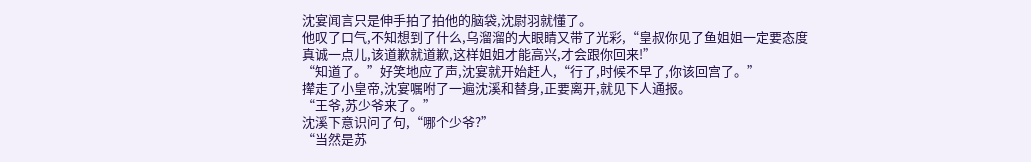沈宴闻言只是伸手拍了拍他的脑袋,沈尉羽就懂了。
他叹了口气,不知想到了什么,乌溜溜的大眼睛又带了光彩,“皇叔你见了鱼姐姐一定要态度真诚一点儿,该道歉就道歉,这样姐姐才能高兴,才会跟你回来!”
“知道了。”好笑地应了声,沈宴就开始赶人,“行了,时候不早了,你该回宫了。”
撵走了小皇帝,沈宴嘱咐了一遍沈溪和替身,正要离开,就见下人通报。
“王爷,苏少爷来了。”
沈溪下意识问了句,“哪个少爷?”
“当然是苏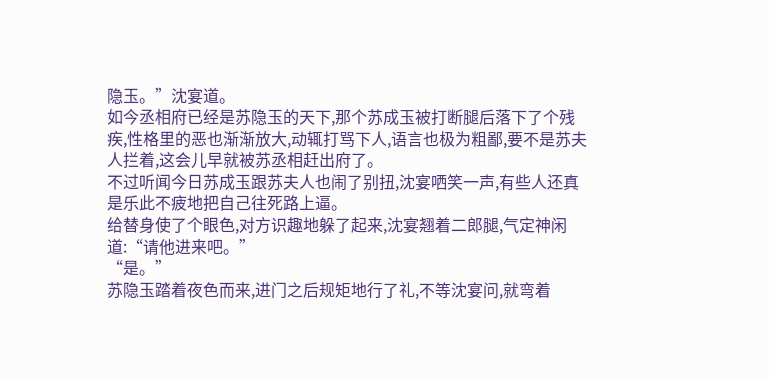隐玉。”沈宴道。
如今丞相府已经是苏隐玉的天下,那个苏成玉被打断腿后落下了个残疾,性格里的恶也渐渐放大,动辄打骂下人,语言也极为粗鄙,要不是苏夫人拦着,这会儿早就被苏丞相赶出府了。
不过听闻今日苏成玉跟苏夫人也闹了别扭,沈宴哂笑一声,有些人还真是乐此不疲地把自己往死路上逼。
给替身使了个眼色,对方识趣地躲了起来,沈宴翘着二郎腿,气定神闲道:“请他进来吧。”
“是。”
苏隐玉踏着夜色而来,进门之后规矩地行了礼,不等沈宴问,就弯着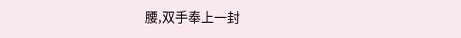腰,双手奉上一封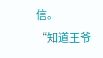信。
“知道王爷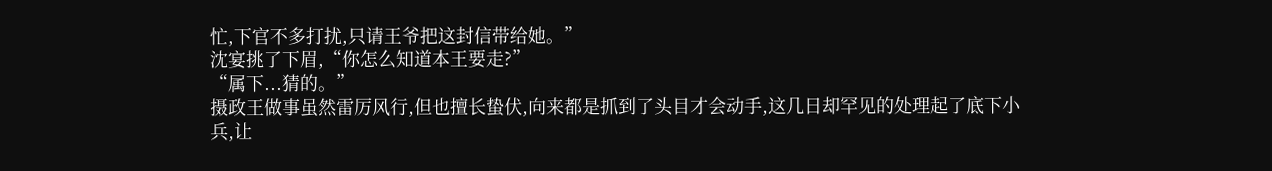忙,下官不多打扰,只请王爷把这封信带给她。”
沈宴挑了下眉,“你怎么知道本王要走?”
“属下...猜的。”
摄政王做事虽然雷厉风行,但也擅长蛰伏,向来都是抓到了头目才会动手,这几日却罕见的处理起了底下小兵,让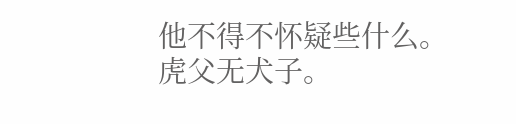他不得不怀疑些什么。
虎父无犬子。